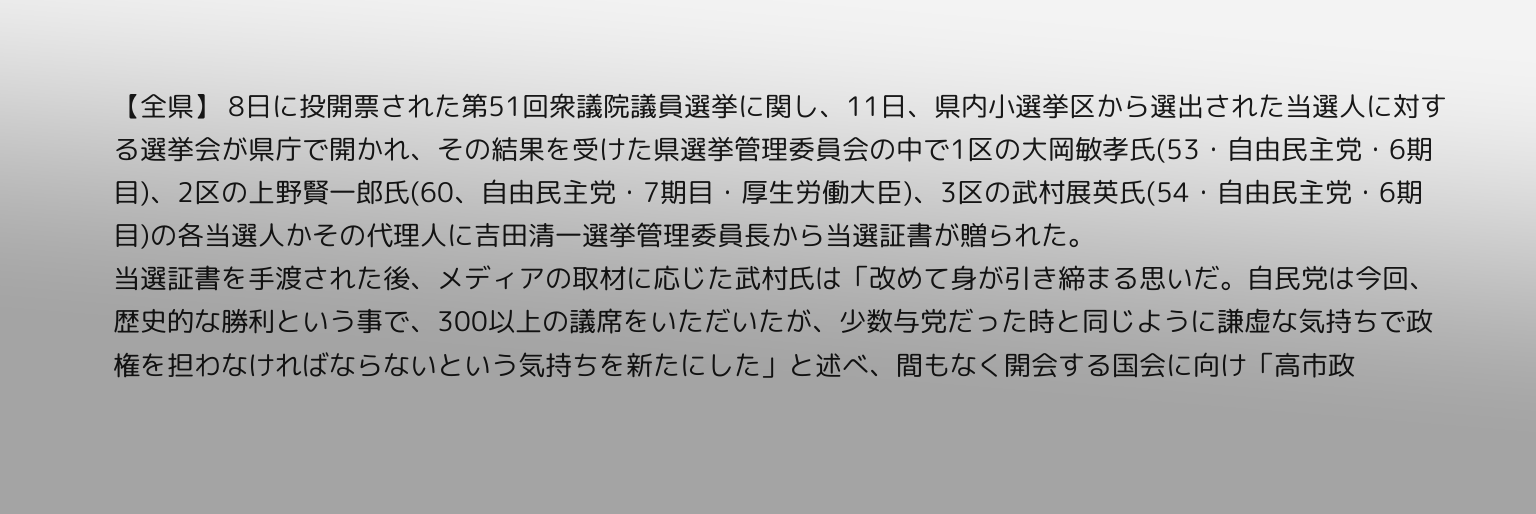【全県】 8日に投開票された第51回衆議院議員選挙に関し、11日、県内小選挙区から選出された当選人に対する選挙会が県庁で開かれ、その結果を受けた県選挙管理委員会の中で1区の大岡敏孝氏(53・自由民主党・6期目)、2区の上野賢一郎氏(60、自由民主党・7期目・厚生労働大臣)、3区の武村展英氏(54・自由民主党・6期目)の各当選人かその代理人に吉田清一選挙管理委員長から当選証書が贈られた。
当選証書を手渡された後、メディアの取材に応じた武村氏は「改めて身が引き締まる思いだ。自民党は今回、歴史的な勝利という事で、300以上の議席をいただいたが、少数与党だった時と同じように謙虚な気持ちで政権を担わなければならないという気持ちを新たにした」と述べ、間もなく開会する国会に向け「高市政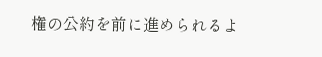権の公約を前に進められるよ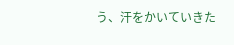う、汗をかいていきた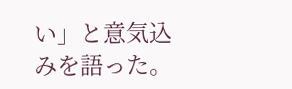い」と意気込みを語った。